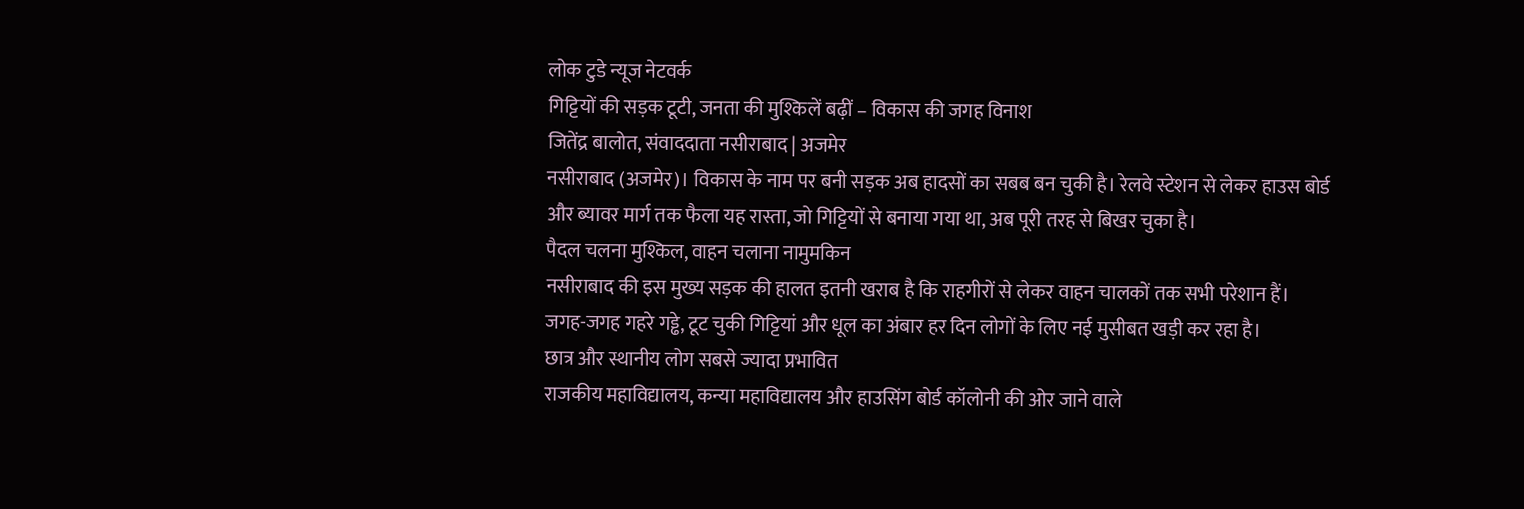लोक टुडे न्यूज नेटवर्क
गिट्टियों की सड़क टूटी, जनता की मुश्किलें बढ़ीं – विकास की जगह विनाश
जितेंद्र बालोत, संवाददाता नसीराबाद | अजमेर
नसीराबाद (अजमेर)। विकास के नाम पर बनी सड़क अब हादसों का सबब बन चुकी है। रेलवे स्टेशन से लेकर हाउस बोर्ड और ब्यावर मार्ग तक फैला यह रास्ता, जो गिट्टियों से बनाया गया था, अब पूरी तरह से बिखर चुका है।
पैदल चलना मुश्किल, वाहन चलाना नामुमकिन
नसीराबाद की इस मुख्य सड़क की हालत इतनी खराब है कि राहगीरों से लेकर वाहन चालकों तक सभी परेशान हैं। जगह-जगह गहरे गड्ढे, टूट चुकी गिट्टियां और धूल का अंबार हर दिन लोगों के लिए नई मुसीबत खड़ी कर रहा है।
छात्र और स्थानीय लोग सबसे ज्यादा प्रभावित
राजकीय महाविद्यालय, कन्या महाविद्यालय और हाउसिंग बोर्ड कॉलोनी की ओर जाने वाले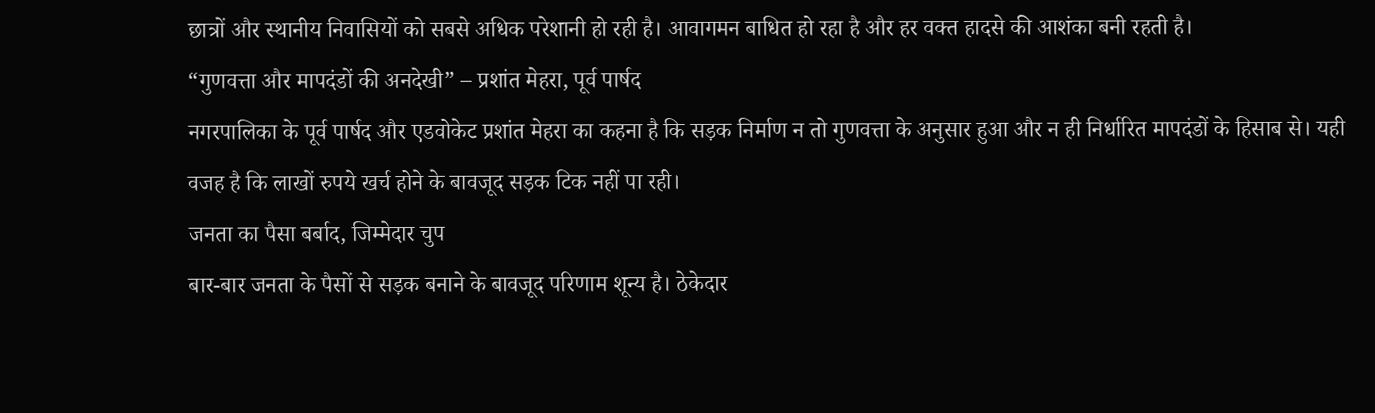छात्रों और स्थानीय निवासियों को सबसे अधिक परेशानी हो रही है। आवागमन बाधित हो रहा है और हर वक्त हादसे की आशंका बनी रहती है।
“गुणवत्ता और मापदंडों की अनदेखी” – प्रशांत मेहरा, पूर्व पार्षद
नगरपालिका के पूर्व पार्षद और एडवोकेट प्रशांत मेहरा का कहना है कि सड़क निर्माण न तो गुणवत्ता के अनुसार हुआ और न ही निर्धारित मापदंडों के हिसाब से। यही वजह है कि लाखों रुपये खर्च होने के बावजूद सड़क टिक नहीं पा रही।
जनता का पैसा बर्बाद, जिम्मेदार चुप
बार-बार जनता के पैसों से सड़क बनाने के बावजूद परिणाम शून्य है। ठेकेदार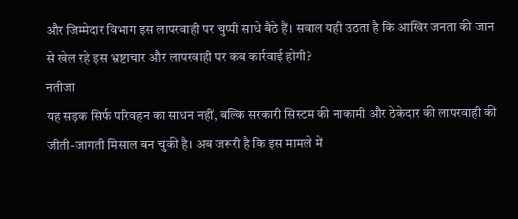और जिम्मेदार विभाग इस लापरवाही पर चुप्पी साधे बैठे हैं। सवाल यही उठता है कि आखिर जनता की जान से खेल रहे इस भ्रष्टाचार और लापरवाही पर कब कार्रवाई होगी?
नतीजा
यह सड़क सिर्फ परिवहन का साधन नहीं, बल्कि सरकारी सिस्टम की नाकामी और ठेकेदार की लापरवाही की जीती-जागती मिसाल बन चुकी है। अब जरूरी है कि इस मामले में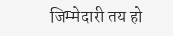जिम्मेदारी तय हो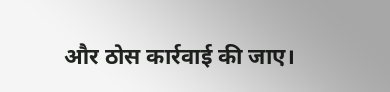और ठोस कार्रवाई की जाए।